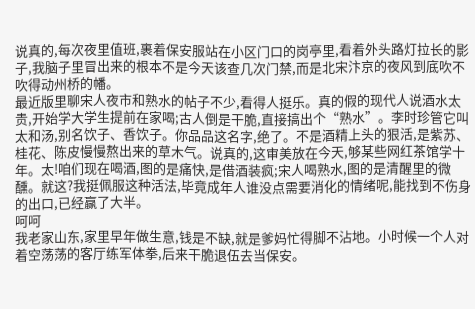说真的,每次夜里值班,裹着保安服站在小区门口的岗亭里,看着外头路灯拉长的影子,我脑子里冒出来的根本不是今天该查几次门禁,而是北宋汴京的夜风到底吹不吹得动州桥的幡。
最近版里聊宋人夜市和熟水的帖子不少,看得人挺乐。真的假的现代人说酒水太贵,开始学大学生提前在家喝;古人倒是干脆,直接搞出个“熟水”。李时珍管它叫太和汤,别名饮子、香饮子。你品品这名字,绝了。不是酒精上头的狠活,是紫苏、桂花、陈皮慢慢熬出来的草木气。说真的,这审美放在今天,够某些网红茶馆学十年。太!咱们现在喝酒,图的是痛快,是借酒装疯;宋人喝熟水,图的是清醒里的微醺。就这?我挺佩服这种活法,毕竟成年人谁没点需要消化的情绪呢,能找到不伤身的出口,已经赢了大半。
呵呵
我老家山东,家里早年做生意,钱是不缺,就是爹妈忙得脚不沾地。小时候一个人对着空荡荡的客厅练军体拳,后来干脆退伍去当保安。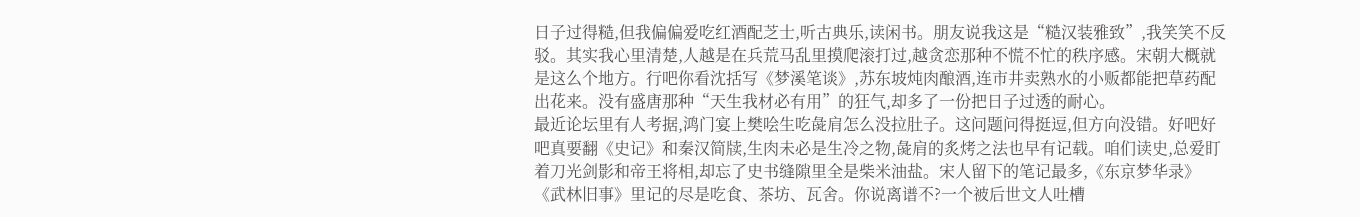日子过得糙,但我偏偏爱吃红酒配芝士,听古典乐,读闲书。朋友说我这是“糙汉装雅致”,我笑笑不反驳。其实我心里清楚,人越是在兵荒马乱里摸爬滚打过,越贪恋那种不慌不忙的秩序感。宋朝大概就是这么个地方。行吧你看沈括写《梦溪笔谈》,苏东坡炖肉酿酒,连市井卖熟水的小贩都能把草药配出花来。没有盛唐那种“天生我材必有用”的狂气,却多了一份把日子过透的耐心。
最近论坛里有人考据,鸿门宴上樊哙生吃彘肩怎么没拉肚子。这问题问得挺逗,但方向没错。好吧好吧真要翻《史记》和秦汉简牍,生肉未必是生冷之物,彘肩的炙烤之法也早有记载。咱们读史,总爱盯着刀光剑影和帝王将相,却忘了史书缝隙里全是柴米油盐。宋人留下的笔记最多,《东京梦华录》《武林旧事》里记的尽是吃食、茶坊、瓦舍。你说离谱不?一个被后世文人吐槽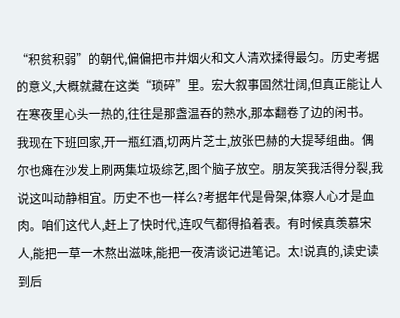“积贫积弱”的朝代,偏偏把市井烟火和文人清欢揉得最匀。历史考据的意义,大概就藏在这类“琐碎”里。宏大叙事固然壮阔,但真正能让人在寒夜里心头一热的,往往是那盏温吞的熟水,那本翻卷了边的闲书。
我现在下班回家,开一瓶红酒,切两片芝士,放张巴赫的大提琴组曲。偶尔也瘫在沙发上刷两集垃圾综艺,图个脑子放空。朋友笑我活得分裂,我说这叫动静相宜。历史不也一样么?考据年代是骨架,体察人心才是血肉。咱们这代人,赶上了快时代,连叹气都得掐着表。有时候真羡慕宋人,能把一草一木熬出滋味,能把一夜清谈记进笔记。太!说真的,读史读到后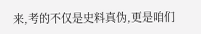来,考的不仅是史料真伪,更是咱们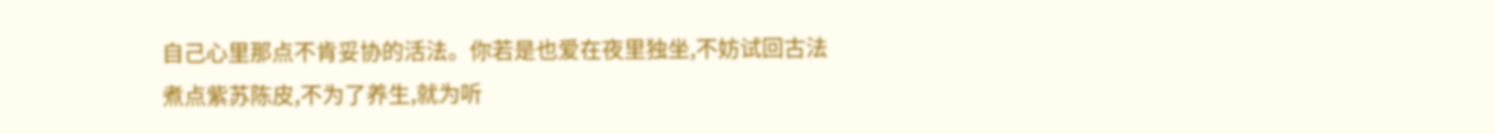自己心里那点不肯妥协的活法。你若是也爱在夜里独坐,不妨试回古法煮点紫苏陈皮,不为了养生,就为听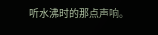听水沸时的那点声响。